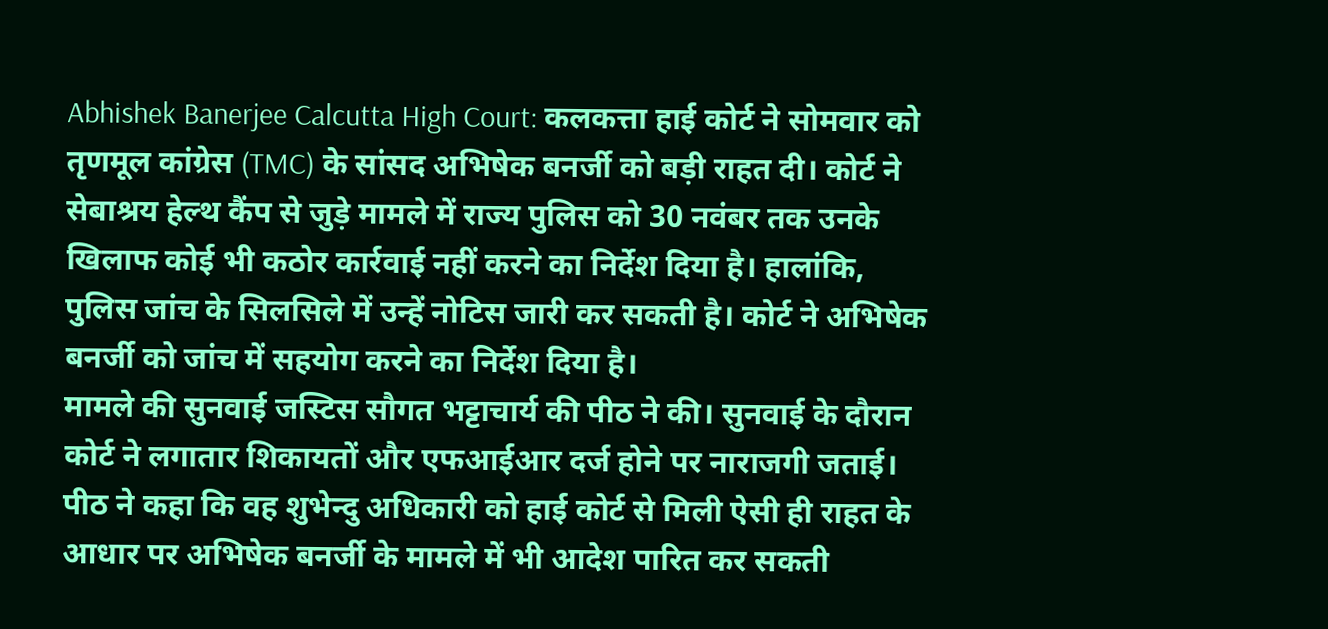Abhishek Banerjee Calcutta High Court: कलकत्ता हाई कोर्ट ने सोमवार को तृणमूल कांग्रेस (TMC) के सांसद अभिषेक बनर्जी को बड़ी राहत दी। कोर्ट ने सेबाश्रय हेल्थ कैंप से जुड़े मामले में राज्य पुलिस को 30 नवंबर तक उनके खिलाफ कोई भी कठोर कार्रवाई नहीं करने का निर्देश दिया है। हालांकि, पुलिस जांच के सिलसिले में उन्हें नोटिस जारी कर सकती है। कोर्ट ने अभिषेक बनर्जी को जांच में सहयोग करने का निर्देश दिया है।
मामले की सुनवाई जस्टिस सौगत भट्टाचार्य की पीठ ने की। सुनवाई के दौरान कोर्ट ने लगातार शिकायतों और एफआईआर दर्ज होने पर नाराजगी जताई। पीठ ने कहा कि वह शुभेन्दु अधिकारी को हाई कोर्ट से मिली ऐसी ही राहत के आधार पर अभिषेक बनर्जी के मामले में भी आदेश पारित कर सकती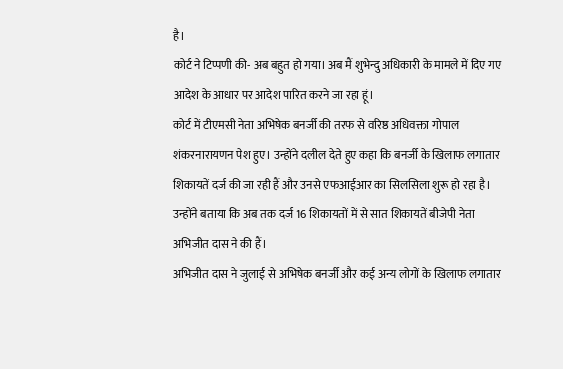है।
कोर्ट ने टिप्पणी की- अब बहुत हो गया। अब मैं शुभेन्दु अधिकारी के मामले में दिए गए आदेश के आधार पर आदेश पारित करने जा रहा हूं।
कोर्ट में टीएमसी नेता अभिषेक बनर्जी की तरफ से वरिष्ठ अधिवक्ता गोपाल शंकरनारायणन पेश हुए। उन्होंने दलील देते हुए कहा कि बनर्जी के खिलाफ लगातार शिकायतें दर्ज की जा रही हैं और उनसे एफआईआर का सिलसिला शुरू हो रहा है। उन्होंने बताया कि अब तक दर्ज 16 शिकायतों में से सात शिकायतें बीजेपी नेता अभिजीत दास ने की हैं।
अभिजीत दास ने जुलाई से अभिषेक बनर्जी और कई अन्य लोगों के खिलाफ लगातार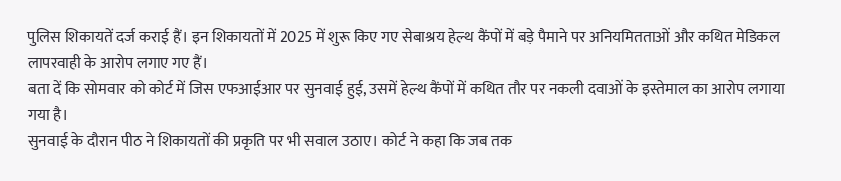पुलिस शिकायतें दर्ज कराई हैं। इन शिकायतों में 2025 में शुरू किए गए सेबाश्रय हेल्थ कैंपों में बड़े पैमाने पर अनियमितताओं और कथित मेडिकल लापरवाही के आरोप लगाए गए हैं।
बता दें कि सोमवार को कोर्ट में जिस एफआईआर पर सुनवाई हुई, उसमें हेल्थ कैंपों में कथित तौर पर नकली दवाओं के इस्तेमाल का आरोप लगाया गया है।
सुनवाई के दौरान पीठ ने शिकायतों की प्रकृति पर भी सवाल उठाए। कोर्ट ने कहा कि जब तक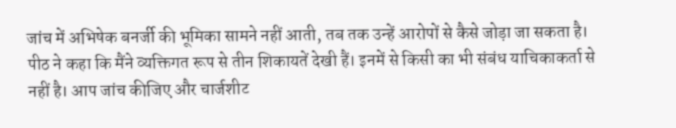जांच में अभिषेक बनर्जी की भूमिका सामने नहीं आती, तब तक उन्हें आरोपों से कैसे जोड़ा जा सकता है।
पीठ ने कहा कि मैंने व्यक्तिगत रूप से तीन शिकायतें देखी हैं। इनमें से किसी का भी संबंध याचिकाकर्ता से नहीं है। आप जांच कीजिए और चार्जशीट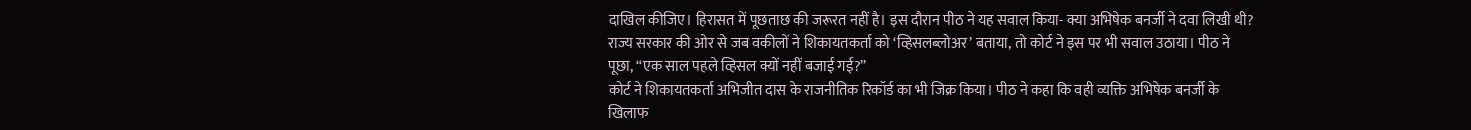दाखिल कीजिए। हिरासत में पूछताछ की जरूरत नहीं है। इस दौरान पीठ ने यह सवाल किया- क्या अभिषेक बनर्जी ने दवा लिखी थी?
राज्य सरकार की ओर से जब वकीलों ने शिकायतकर्ता को ‘व्हिसलब्लोअर’ बताया, तो कोर्ट ने इस पर भी सवाल उठाया। पीठ ने पूछा, “एक साल पहले व्हिसल क्यों नहीं बजाई गई?”
कोर्ट ने शिकायतकर्ता अभिजीत दास के राजनीतिक रिकॉर्ड का भी जिक्र किया। पीठ ने कहा कि वही व्यक्ति अभिषेक बनर्जी के खिलाफ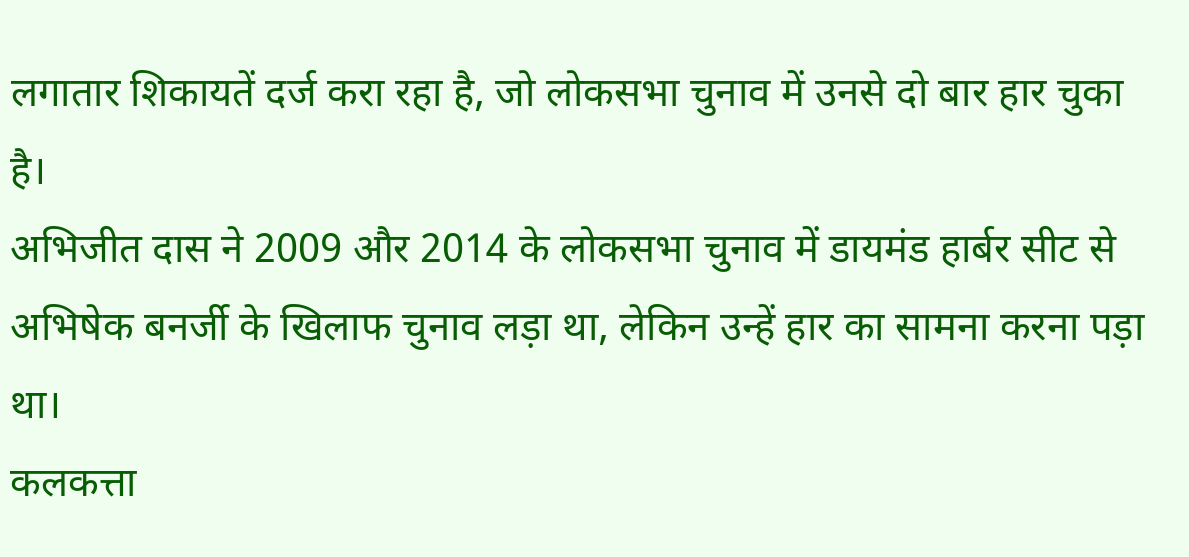लगातार शिकायतें दर्ज करा रहा है, जो लोकसभा चुनाव में उनसे दो बार हार चुका है।
अभिजीत दास ने 2009 और 2014 के लोकसभा चुनाव में डायमंड हार्बर सीट से अभिषेक बनर्जी के खिलाफ चुनाव लड़ा था, लेकिन उन्हें हार का सामना करना पड़ा था।
कलकत्ता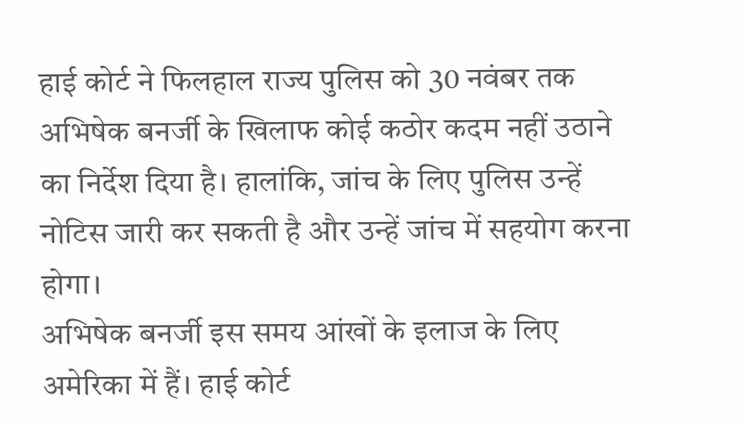हाई कोर्ट ने फिलहाल राज्य पुलिस को 30 नवंबर तक अभिषेक बनर्जी के खिलाफ कोई कठोर कदम नहीं उठाने का निर्देश दिया है। हालांकि, जांच के लिए पुलिस उन्हें नोटिस जारी कर सकती है और उन्हें जांच में सहयोग करना होगा।
अभिषेक बनर्जी इस समय आंखों के इलाज के लिए अमेरिका में हैं। हाई कोर्ट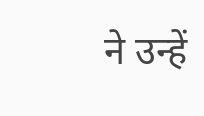ने उन्हें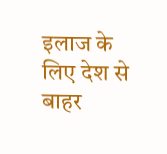इलाज के लिए देश से बाहर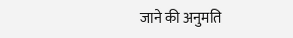जाने की अनुमति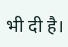भी दी है।